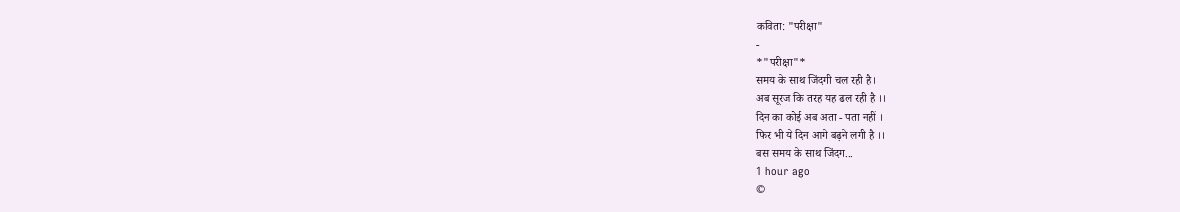कविता: "परीक्षा"
-
*"परीक्षा"*
समय के साथ जिंदगी चल रही है।
अब सूरज कि तरह यह ढल रही है ।।
दिन का कोई अब अता - पता नहीं ।
फिर भी ये दिन आगे बढ़ने लगी है ।।
बस समय के साथ जिंदग...
1 hour ago
©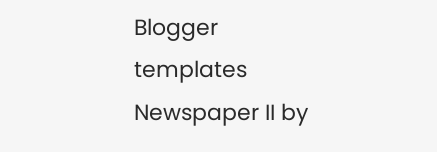Blogger templates Newspaper II by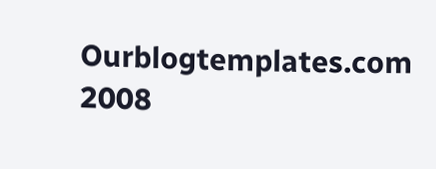Ourblogtemplates.com 2008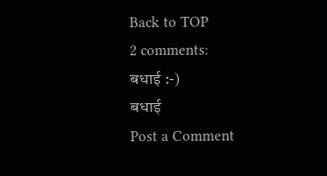Back to TOP
2 comments:
बधाई :-)
बधाई
Post a Comment